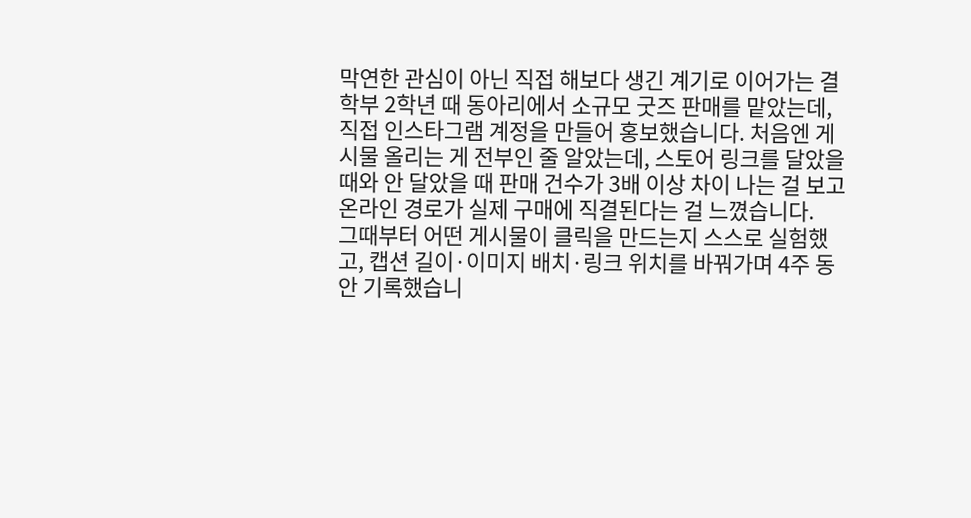막연한 관심이 아닌 직접 해보다 생긴 계기로 이어가는 결
학부 2학년 때 동아리에서 소규모 굿즈 판매를 맡았는데, 직접 인스타그램 계정을 만들어 홍보했습니다. 처음엔 게시물 올리는 게 전부인 줄 알았는데, 스토어 링크를 달았을 때와 안 달았을 때 판매 건수가 3배 이상 차이 나는 걸 보고 온라인 경로가 실제 구매에 직결된다는 걸 느꼈습니다.
그때부터 어떤 게시물이 클릭을 만드는지 스스로 실험했고, 캡션 길이·이미지 배치·링크 위치를 바꿔가며 4주 동안 기록했습니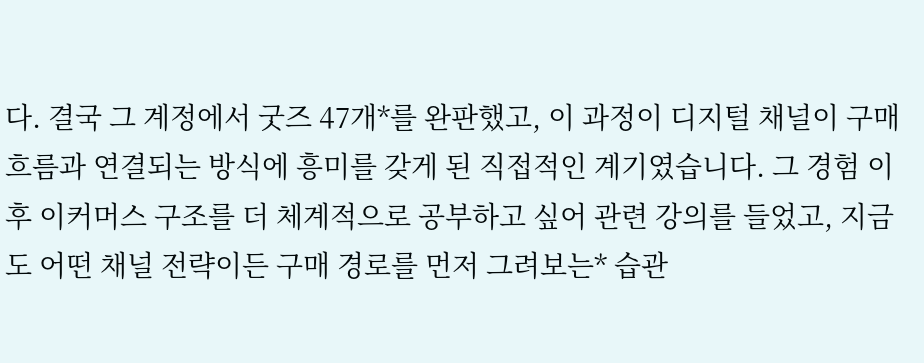다. 결국 그 계정에서 굿즈 47개*를 완판했고, 이 과정이 디지털 채널이 구매 흐름과 연결되는 방식에 흥미를 갖게 된 직접적인 계기였습니다. 그 경험 이후 이커머스 구조를 더 체계적으로 공부하고 싶어 관련 강의를 들었고, 지금도 어떤 채널 전략이든 구매 경로를 먼저 그려보는* 습관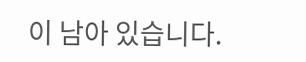이 남아 있습니다.